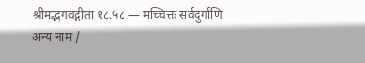श्रीमद्भगवद्गीता १८.५८ — मच्चित्तः सर्वदुर्गाणि
अन्य नाम /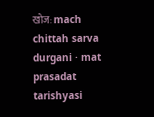खोज: mach chittah sarva durgani · mat prasadat tarishyasi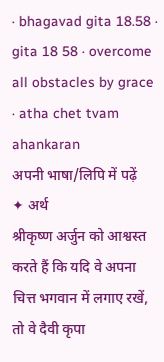· bhagavad gita 18.58 · gita 18 58 · overcome all obstacles by grace · atha chet tvam ahankaran
अपनी भाषा/लिपि में पढ़ें
✦ अर्थ
श्रीकृष्ण अर्जुन को आश्वस्त करते हैं कि यदि वे अपना चित्त भगवान में लगाए रखें, तो वे दैवी कृपा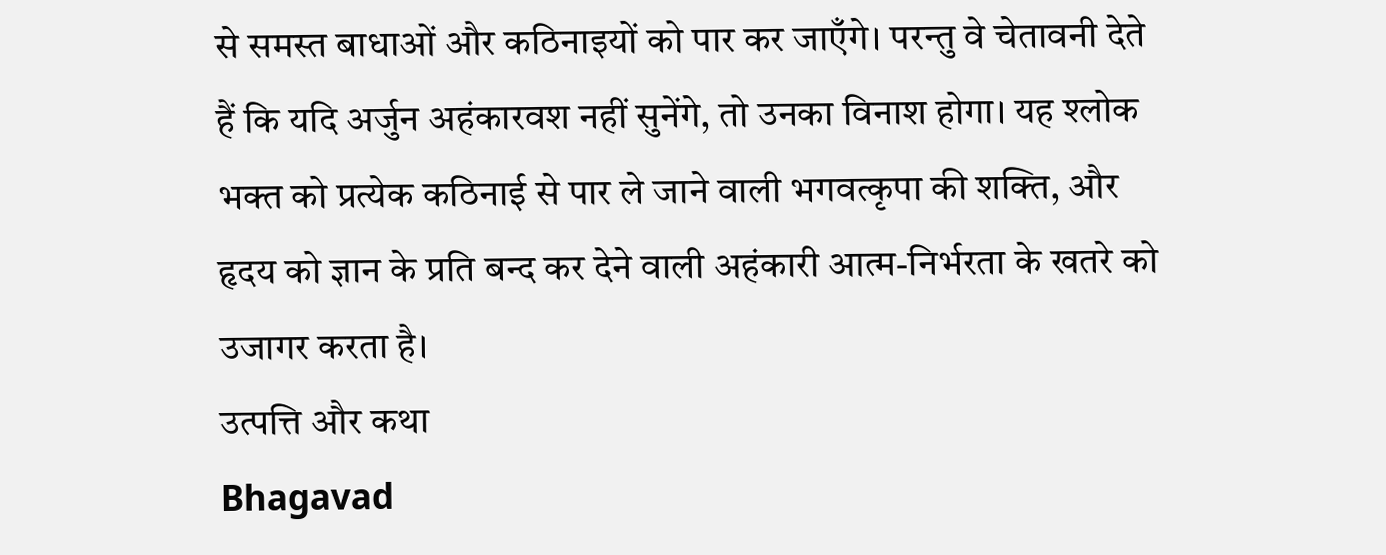से समस्त बाधाओं और कठिनाइयों को पार कर जाएँगे। परन्तु वे चेतावनी देते हैं कि यदि अर्जुन अहंकारवश नहीं सुनेंगे, तो उनका विनाश होगा। यह श्लोक भक्त को प्रत्येक कठिनाई से पार ले जाने वाली भगवत्कृपा की शक्ति, और हृदय को ज्ञान के प्रति बन्द कर देने वाली अहंकारी आत्म-निर्भरता के खतरे को उजागर करता है।
उत्पत्ति और कथा
Bhagavad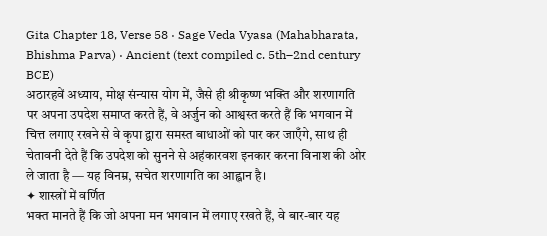Gita Chapter 18, Verse 58 · Sage Veda Vyasa (Mahabharata, Bhishma Parva) · Ancient (text compiled c. 5th–2nd century BCE)
अठारहवें अध्याय, मोक्ष संन्यास योग में, जैसे ही श्रीकृष्ण भक्ति और शरणागति पर अपना उपदेश समाप्त करते हैं, वे अर्जुन को आश्वस्त करते हैं कि भगवान में चित्त लगाए रखने से वे कृपा द्वारा समस्त बाधाओं को पार कर जाएँगे, साथ ही चेतावनी देते हैं कि उपदेश को सुनने से अहंकारवश इनकार करना विनाश की ओर ले जाता है — यह विनम्र, सचेत शरणागति का आह्वान है।
✦ शास्त्रों में वर्णित
भक्त मानते हैं कि जो अपना मन भगवान में लगाए रखते हैं, वे बार-बार यह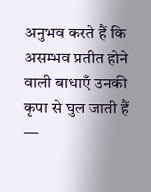अनुभव करते हैं कि असम्भव प्रतीत होने वाली बाधाएँ उनकी कृपा से घुल जाती हैं —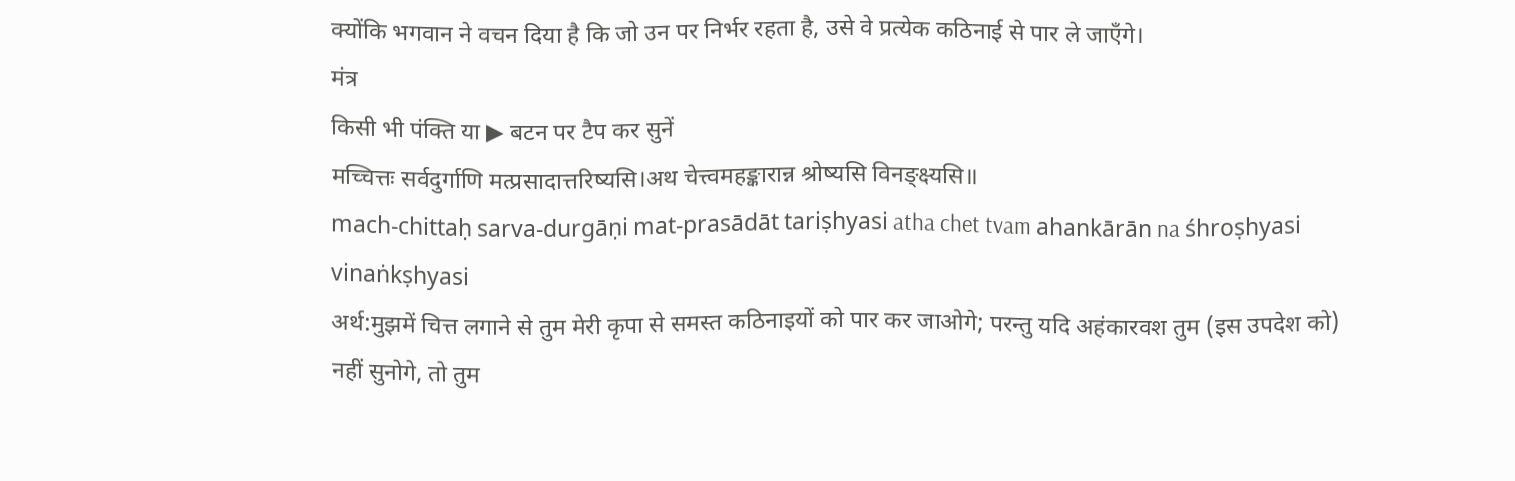क्योंकि भगवान ने वचन दिया है कि जो उन पर निर्भर रहता है, उसे वे प्रत्येक कठिनाई से पार ले जाएँगे।
मंत्र
किसी भी पंक्ति या ▶ बटन पर टैप कर सुनें
मच्चित्तः सर्वदुर्गाणि मत्प्रसादात्तरिष्यसि।अथ चेत्त्वमहङ्कारान्न श्रोष्यसि विनङ्क्ष्यसि॥
mach-chittaḥ sarva-durgāṇi mat-prasādāt tariṣhyasi atha chet tvam ahankārān na śhroṣhyasi vinaṅkṣhyasi
अर्थ:मुझमें चित्त लगाने से तुम मेरी कृपा से समस्त कठिनाइयों को पार कर जाओगे; परन्तु यदि अहंकारवश तुम (इस उपदेश को) नहीं सुनोगे, तो तुम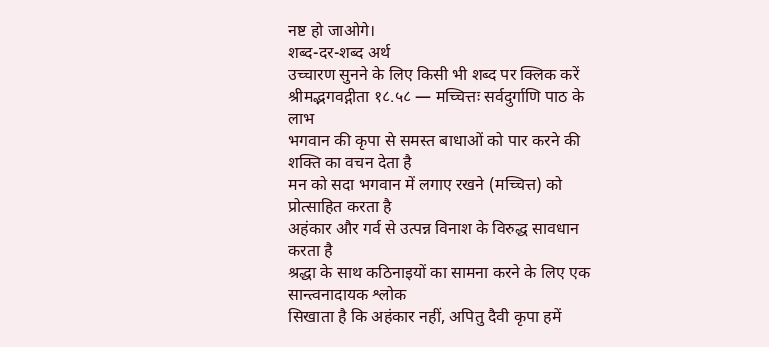नष्ट हो जाओगे।
शब्द-दर-शब्द अर्थ
उच्चारण सुनने के लिए किसी भी शब्द पर क्लिक करें
श्रीमद्भगवद्गीता १८.५८ — मच्चित्तः सर्वदुर्गाणि पाठ के लाभ
भगवान की कृपा से समस्त बाधाओं को पार करने की शक्ति का वचन देता है
मन को सदा भगवान में लगाए रखने (मच्चित्त) को प्रोत्साहित करता है
अहंकार और गर्व से उत्पन्न विनाश के विरुद्ध सावधान करता है
श्रद्धा के साथ कठिनाइयों का सामना करने के लिए एक सान्त्वनादायक श्लोक
सिखाता है कि अहंकार नहीं, अपितु दैवी कृपा हमें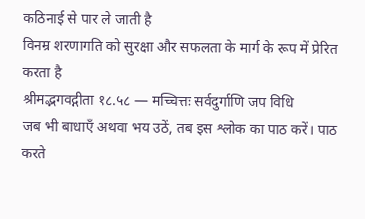कठिनाई से पार ले जाती है
विनम्र शरणागति को सुरक्षा और सफलता के मार्ग के रूप में प्रेरित करता है
श्रीमद्भगवद्गीता १८.५८ — मच्चित्तः सर्वदुर्गाणि जप विधि
जब भी बाधाएँ अथवा भय उठें, तब इस श्लोक का पाठ करें। पाठ करते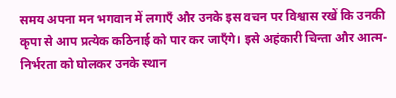समय अपना मन भगवान में लगाएँ और उनके इस वचन पर विश्वास रखें कि उनकी कृपा से आप प्रत्येक कठिनाई को पार कर जाएँगे। इसे अहंकारी चिन्ता और आत्म-निर्भरता को घोलकर उनके स्थान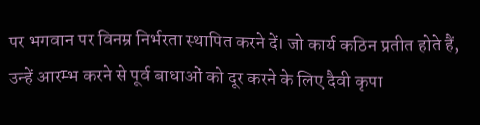पर भगवान पर विनम्र निर्भरता स्थापित करने दें। जो कार्य कठिन प्रतीत होते हैं, उन्हें आरम्भ करने से पूर्व बाधाओं को दूर करने के लिए दैवी कृपा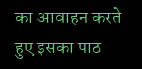का आवाहन करते हुए इसका पाठ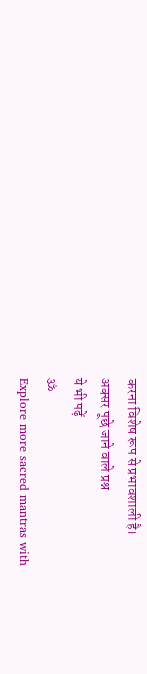करना विशेष रूप से प्रभावशाली है।
अक्सर पूछे जाने वाले प्रश्न
ये भी पढ़ें
ॐ
Explore more sacred mantras with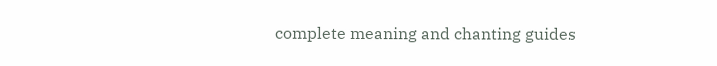complete meaning and chanting guides